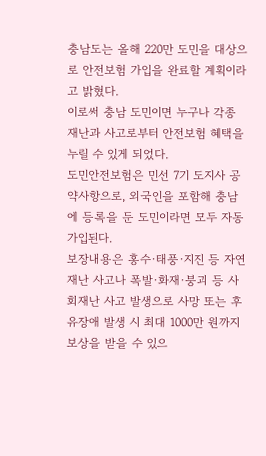충남도는 올해 220만 도민을 대상으로 안전보험 가입을 완료할 계획이라고 밝혔다.
이로써 충남 도민이면 누구나 각종 재난과 사고로부터 안전보험 혜택을 누릴 수 있게 되었다.
도민안전보험은 민선 7기 도지사 공약사항으로, 외국인을 포함해 충남에 등록을 둔 도민이라면 모두 자동 가입된다.
보장내용은 홍수·태풍·지진 등 자연재난 사고나 폭발·화재·붕괴 등 사회재난 사고 발생으로 사망 또는 후유장애 발생 시 최대 1000만 원까지 보상을 받을 수 있으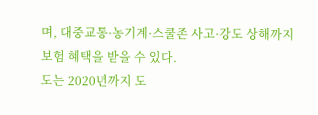며, 대중교통·농기계·스쿨존 사고·강도 상해까지 보험 혜택을 받을 수 있다.
도는 2020년까지 도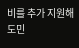비를 추가 지원해 도민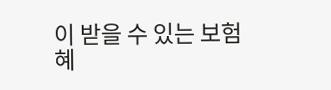이 받을 수 있는 보험 혜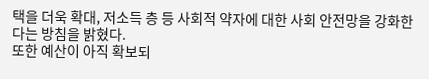택을 더욱 확대, 저소득 층 등 사회적 약자에 대한 사회 안전망을 강화한다는 방침을 밝혔다.
또한 예산이 아직 확보되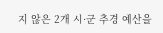지 않은 2개 시·군 추경 예산을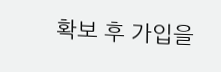확보 후 가입을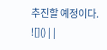추진할 예정이다.
![]() | |